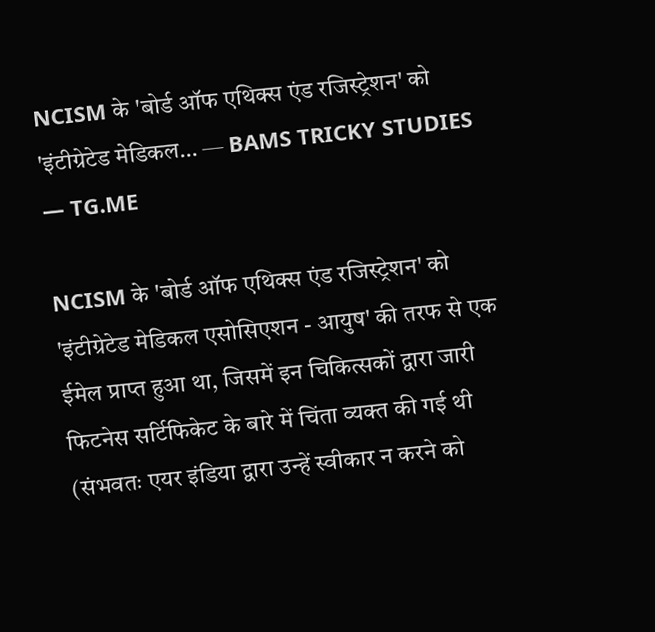NCISM के 'बोर्ड ऑफ एथिक्स एंड रजिस्ट्रेशन' को 'इंटीग्रेटेड मेडिकल… — BAMS TRICKY STUDIES — TG.ME

NCISM के 'बोर्ड ऑफ एथिक्स एंड रजिस्ट्रेशन' को 'इंटीग्रेटेड मेडिकल एसोसिएशन - आयुष' की तरफ से एक ईमेल प्राप्त हुआ था, जिसमें इन चिकित्सकों द्वारा जारी फिटनेस सर्टिफिकेट के बारे में चिंता व्यक्त की गई थी (संभवतः एयर इंडिया द्वारा उन्हें स्वीकार न करने को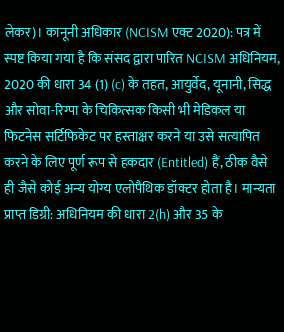लेकर)। कानूनी अधिकार (NCISM एक्ट 2020): पत्र में स्पष्ट किया गया है कि संसद द्वारा पारित NCISM अधिनियम, 2020 की धारा 34 (1) (c) के तहत, आयुर्वेद, यूनानी, सिद्ध और सोवा-रिग्पा के चिकित्सक किसी भी मेडिकल या फिटनेस सर्टिफिकेट पर हस्ताक्षर करने या उसे सत्यापित करने के लिए पूर्ण रूप से हकदार (Entitled) हैं, ठीक वैसे ही जैसे कोई अन्य योग्य एलोपैथिक डॉक्टर होता है। मान्यता प्राप्त डिग्री: अधिनियम की धारा 2(h) और 35 के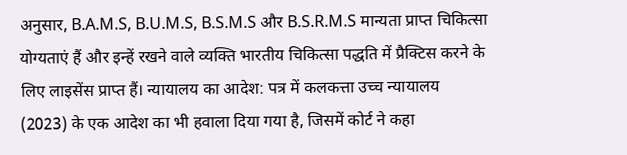अनुसार, B.A.M.S, B.U.M.S, B.S.M.S और B.S.R.M.S मान्यता प्राप्त चिकित्सा योग्यताएं हैं और इन्हें रखने वाले व्यक्ति भारतीय चिकित्सा पद्धति में प्रैक्टिस करने के लिए लाइसेंस प्राप्त हैं। न्यायालय का आदेश: पत्र में कलकत्ता उच्च न्यायालय (2023) के एक आदेश का भी हवाला दिया गया है, जिसमें कोर्ट ने कहा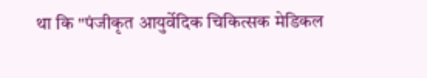था कि "पंजीकृत आयुर्वेदिक चिकित्सक मेडिकल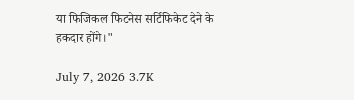या फिजिकल फिटनेस सर्टिफिकेट देने के हकदार होंगे।"

July 7, 2026 3.7K